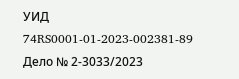УИД 74RS0001-01-2023-002381-89
Дело № 2-3033/2023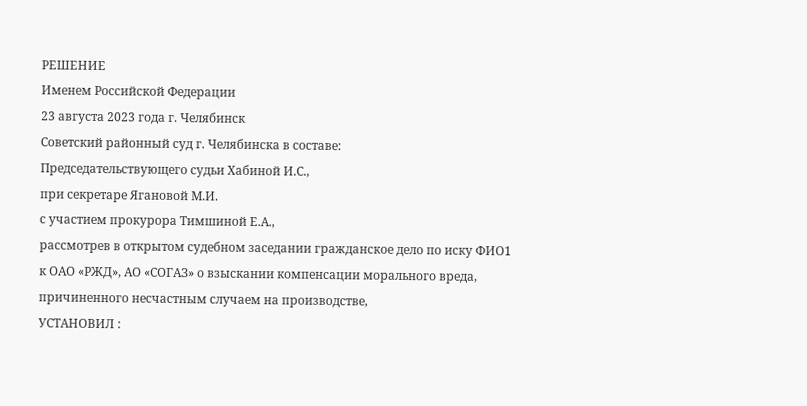РЕШЕНИЕ
Именем Российской Федерации
23 августа 2023 года г. Челябинск
Советский районный суд г. Челябинска в составе:
Председательствующего судьи Хабиной И.С.,
при секретаре Ягановой М.И.
с участием прокурора Тимшиной Е.А.,
рассмотрев в открытом судебном заседании гражданское дело по иску ФИО1 к ОАО «РЖД», АО «СОГАЗ» о взыскании компенсации морального вреда, причиненного несчастным случаем на производстве,
УСТАНОВИЛ :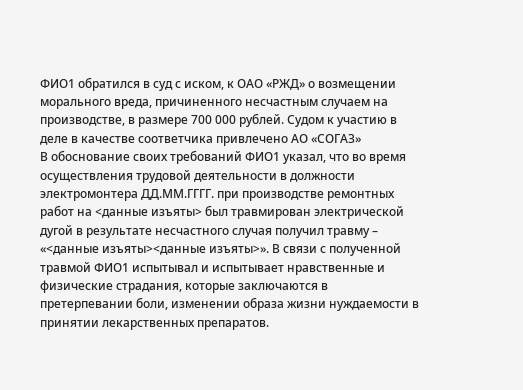ФИО1 обратился в суд с иском, к ОАО «РЖД» о возмещении морального вреда, причиненного несчастным случаем на производстве, в размере 700 000 рублей. Судом к участию в деле в качестве соответчика привлечено АО «СОГАЗ»
В обоснование своих требований ФИО1 указал, что во время осуществления трудовой деятельности в должности электромонтера ДД.ММ.ГГГГ. при производстве ремонтных работ на <данные изъяты> был травмирован электрической дугой в результате несчастного случая получил травму – «<данные изъяты><данные изъяты>». В связи с полученной травмой ФИО1 испытывал и испытывает нравственные и физические страдания, которые заключаются в претерпевании боли, изменении образа жизни нуждаемости в принятии лекарственных препаратов.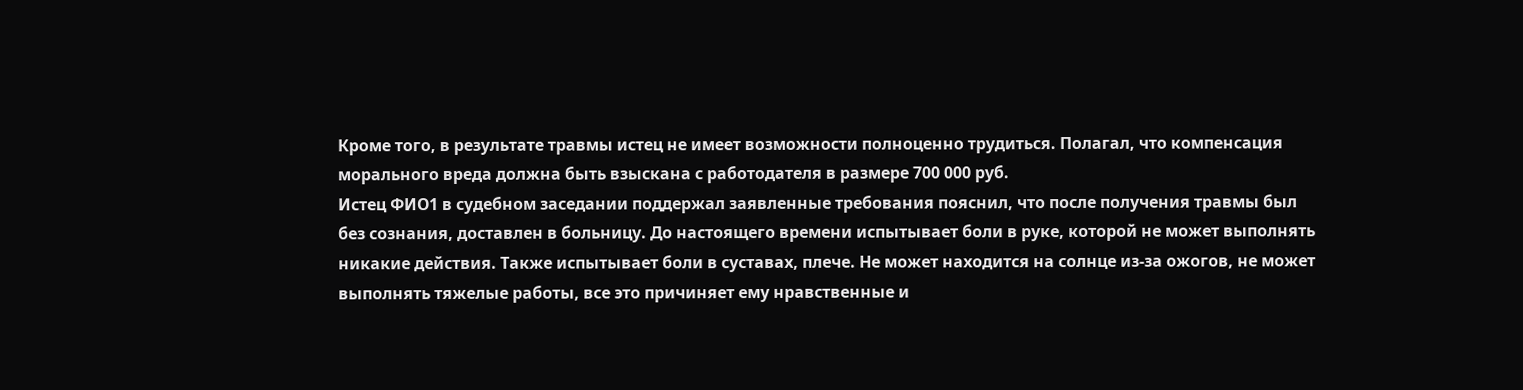Кроме того, в результате травмы истец не имеет возможности полноценно трудиться. Полагал, что компенсация морального вреда должна быть взыскана с работодателя в размере 700 000 руб.
Истец ФИО1 в судебном заседании поддержал заявленные требования пояснил, что после получения травмы был без сознания, доставлен в больницу. До настоящего времени испытывает боли в руке, которой не может выполнять никакие действия. Также испытывает боли в суставах, плече. Не может находится на солнце из-за ожогов, не может выполнять тяжелые работы, все это причиняет ему нравственные и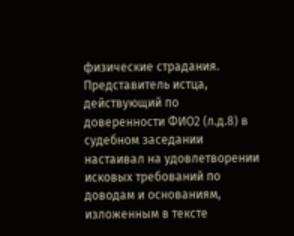физические страдания.
Представитель истца, действующий по доверенности ФИО2 (л.д.8) в судебном заседании настаивал на удовлетворении исковых требований по доводам и основаниям, изложенным в тексте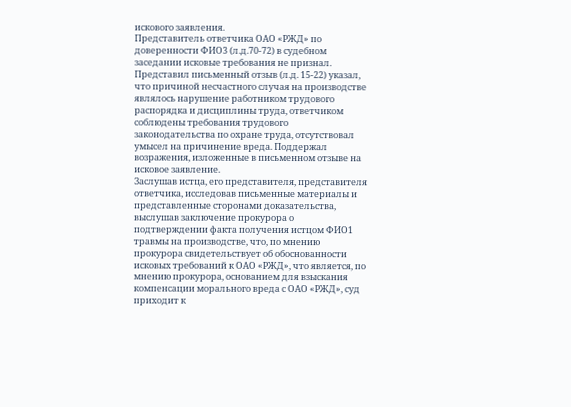искового заявления.
Представитель ответчика ОАО «РЖД» по доверенности ФИО3 (л.д.70-72) в судебном заседании исковые требования не признал. Представил письменный отзыв (л.д. 15-22) указал, что причиной несчастного случая на производстве являлось нарушение работником трудового распорядка и дисциплины труда, ответчиком соблюдены требования трудового законодательства по охране труда, отсутствовал умысел на причинение вреда. Поддержал возражения, изложенные в письменном отзыве на исковое заявление.
Заслушав истца, его представителя, представителя ответчика, исследовав письменные материалы и представленные сторонами доказательства, выслушав заключение прокурора о подтверждении факта получения истцом ФИО1 травмы на производстве, что, по мнению прокурора свидетельствует об обоснованности исковых требований к ОАО «РЖД», что является, по мнению прокурора, основанием для взыскания компенсации морального вреда с ОАО «РЖД», суд приходит к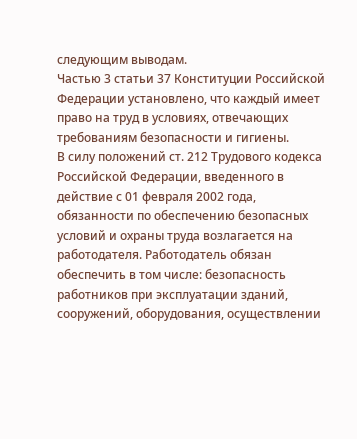следующим выводам.
Частью 3 статьи 37 Конституции Российской Федерации установлено, что каждый имеет право на труд в условиях, отвечающих требованиям безопасности и гигиены.
В силу положений ст. 212 Трудового кодекса Российской Федерации, введенного в действие с 01 февраля 2002 года, обязанности по обеспечению безопасных условий и охраны труда возлагается на работодателя. Работодатель обязан обеспечить в том числе: безопасность работников при эксплуатации зданий, сооружений, оборудования, осуществлении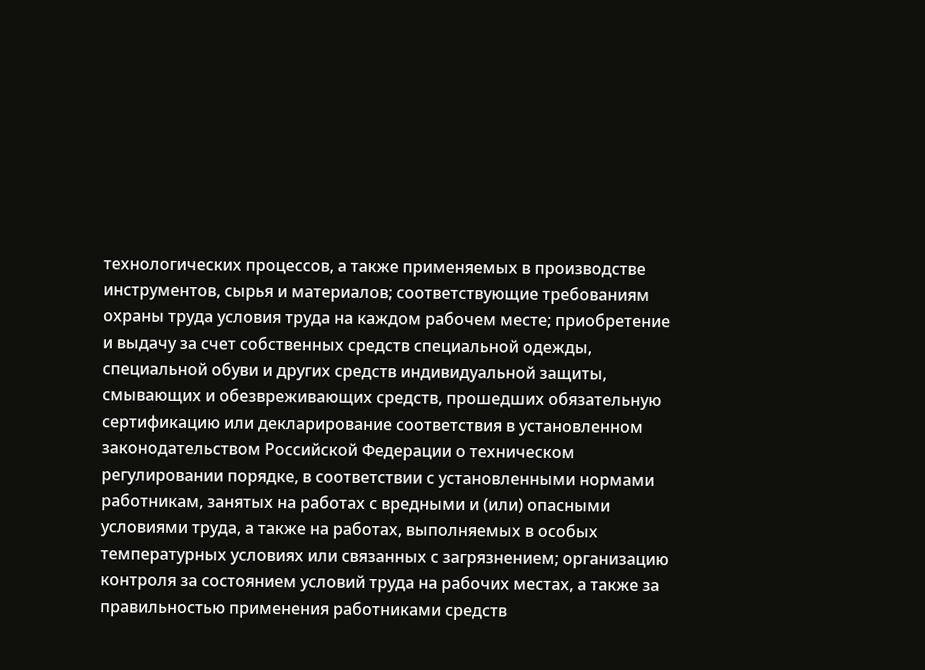технологических процессов, а также применяемых в производстве инструментов, сырья и материалов; соответствующие требованиям охраны труда условия труда на каждом рабочем месте; приобретение и выдачу за счет собственных средств специальной одежды, специальной обуви и других средств индивидуальной защиты, смывающих и обезвреживающих средств, прошедших обязательную сертификацию или декларирование соответствия в установленном законодательством Российской Федерации о техническом регулировании порядке, в соответствии с установленными нормами работникам, занятых на работах с вредными и (или) опасными условиями труда, а также на работах, выполняемых в особых температурных условиях или связанных с загрязнением; организацию контроля за состоянием условий труда на рабочих местах, а также за правильностью применения работниками средств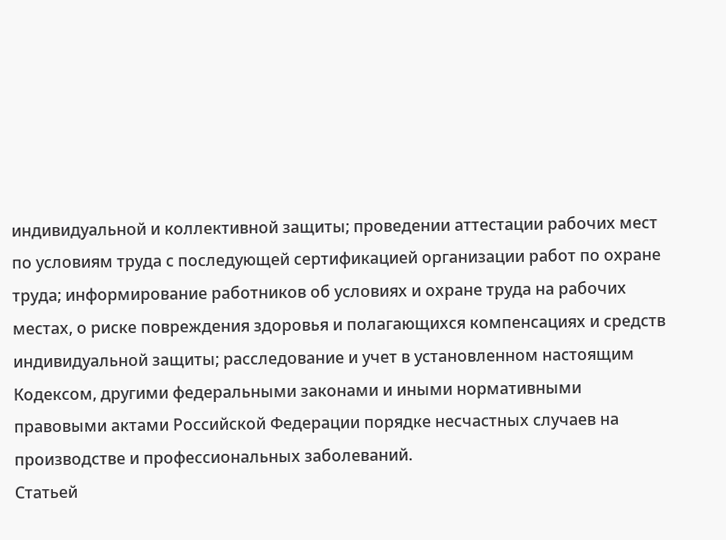индивидуальной и коллективной защиты; проведении аттестации рабочих мест по условиям труда с последующей сертификацией организации работ по охране труда; информирование работников об условиях и охране труда на рабочих местах, о риске повреждения здоровья и полагающихся компенсациях и средств индивидуальной защиты; расследование и учет в установленном настоящим Кодексом, другими федеральными законами и иными нормативными правовыми актами Российской Федерации порядке несчастных случаев на производстве и профессиональных заболеваний.
Статьей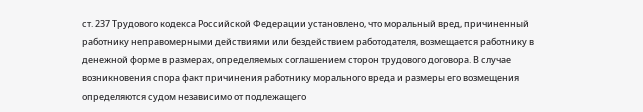ст. 237 Трудового кодекса Российской Федерации установлено, что моральный вред, причиненный работнику неправомерными действиями или бездействием работодателя, возмещается работнику в денежной форме в размерах, определяемых соглашением сторон трудового договора. В случае возникновения спора факт причинения работнику морального вреда и размеры его возмещения определяются судом независимо от подлежащего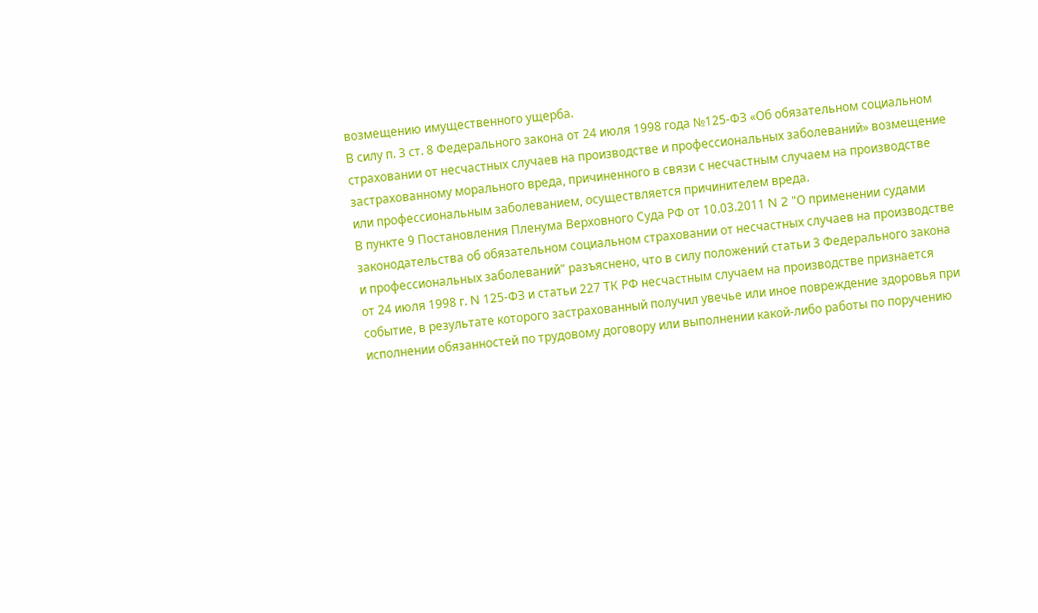возмещению имущественного ущерба.
В силу п. 3 ст. 8 Федерального закона от 24 июля 1998 года №125-ФЗ «Об обязательном социальном страховании от несчастных случаев на производстве и профессиональных заболеваний» возмещение застрахованному морального вреда, причиненного в связи с несчастным случаем на производстве или профессиональным заболеванием, осуществляется причинителем вреда.
В пункте 9 Постановления Пленума Верховного Суда РФ от 10.03.2011 N 2 "О применении судами законодательства об обязательном социальном страховании от несчастных случаев на производстве и профессиональных заболеваний" разъяснено, что в силу положений статьи 3 Федерального закона от 24 июля 1998 г. N 125-ФЗ и статьи 227 ТК РФ несчастным случаем на производстве признается событие, в результате которого застрахованный получил увечье или иное повреждение здоровья при исполнении обязанностей по трудовому договору или выполнении какой-либо работы по поручению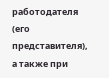работодателя (его представителя), а также при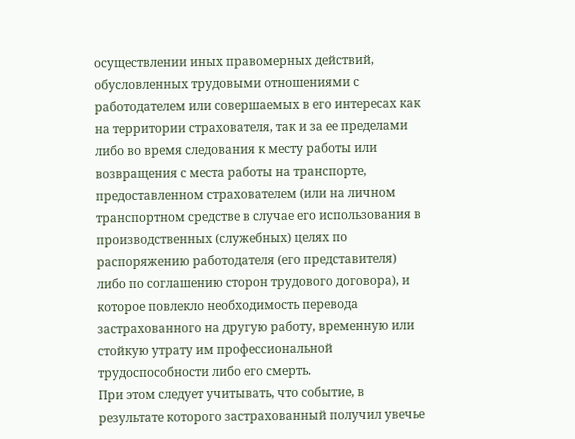осуществлении иных правомерных действий, обусловленных трудовыми отношениями с работодателем или совершаемых в его интересах как на территории страхователя, так и за ее пределами либо во время следования к месту работы или возвращения с места работы на транспорте, предоставленном страхователем (или на личном транспортном средстве в случае его использования в производственных (служебных) целях по распоряжению работодателя (его представителя) либо по соглашению сторон трудового договора), и которое повлекло необходимость перевода застрахованного на другую работу, временную или стойкую утрату им профессиональной трудоспособности либо его смерть.
При этом следует учитывать, что событие, в результате которого застрахованный получил увечье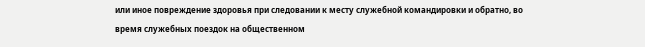или иное повреждение здоровья при следовании к месту служебной командировки и обратно, во время служебных поездок на общественном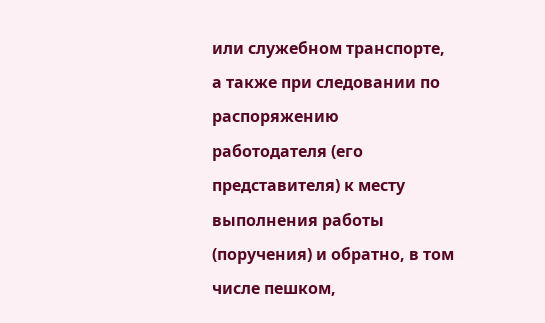или служебном транспорте, а также при следовании по распоряжению работодателя (его представителя) к месту выполнения работы (поручения) и обратно, в том числе пешком,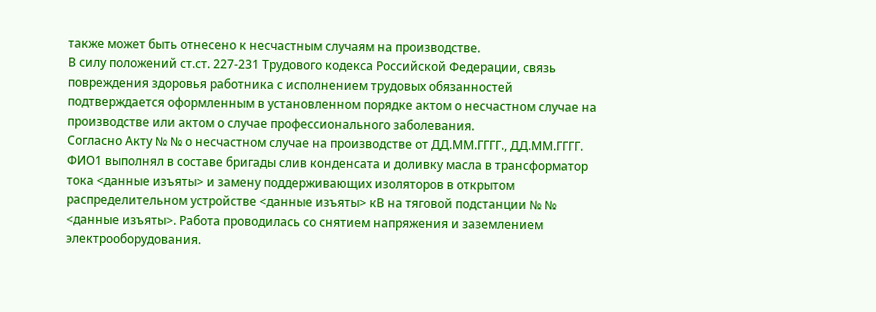также может быть отнесено к несчастным случаям на производстве.
В силу положений ст.ст. 227-231 Трудового кодекса Российской Федерации, связь повреждения здоровья работника с исполнением трудовых обязанностей подтверждается оформленным в установленном порядке актом о несчастном случае на производстве или актом о случае профессионального заболевания.
Согласно Акту № № о несчастном случае на производстве от ДД.ММ.ГГГГ., ДД.ММ.ГГГГ. ФИО1 выполнял в составе бригады слив конденсата и доливку масла в трансформатор тока <данные изъяты> и замену поддерживающих изоляторов в открытом распределительном устройстве <данные изъяты> кВ на тяговой подстанции № № <данные изъяты>. Работа проводилась со снятием напряжения и заземлением электрооборудования.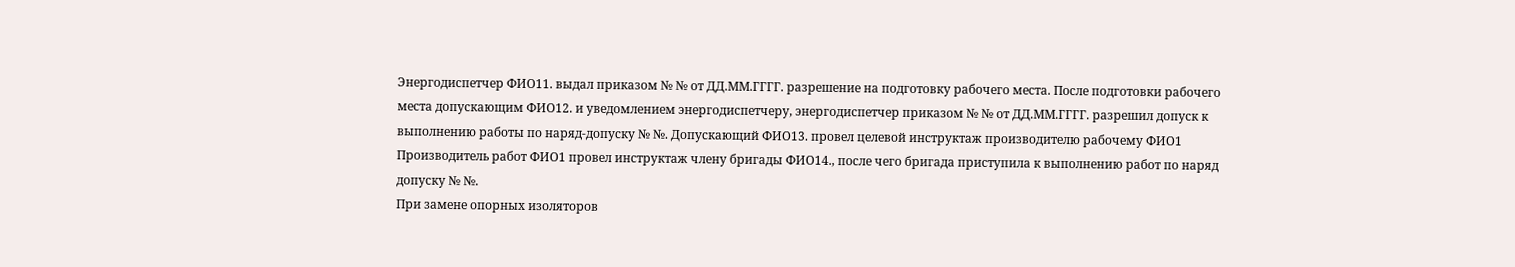Энергодиспетчер ФИО11. выдал приказом № № от ДД.ММ.ГГГГ. разрешение на подготовку рабочего места. После подготовки рабочего места допускающим ФИО12. и уведомлением энергодиспетчеру, энергодиспетчер приказом № № от ДД.ММ.ГГГГ. разрешил допуск к выполнению работы по наряд-допуску № №. Допускающий ФИО13. провел целевой инструктаж производителю рабочему ФИО1 Производитель работ ФИО1 провел инструктаж члену бригады ФИО14., после чего бригада приступила к выполнению работ по наряд допуску № №.
При замене опорных изоляторов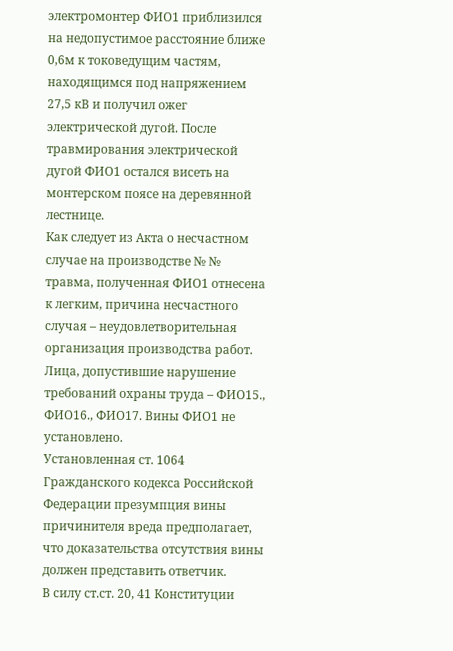электромонтер ФИО1 приблизился на недопустимое расстояние ближе 0,6м к токоведущим частям, находящимся под напряжением 27,5 кВ и получил ожег электрической дугой. После травмирования электрической дугой ФИО1 остался висеть на монтерском поясе на деревянной лестнице.
Как следует из Акта о несчастном случае на производстве № № травма, полученная ФИО1 отнесена к легким, причина несчастного случая – неудовлетворительная организация производства работ. Лица, допустившие нарушение требований охраны труда – ФИО15., ФИО16., ФИО17. Вины ФИО1 не установлено.
Установленная ст. 1064 Гражданского кодекса Российской Федерации презумпция вины причинителя вреда предполагает, что доказательства отсутствия вины должен представить ответчик.
В силу ст.ст. 20, 41 Конституции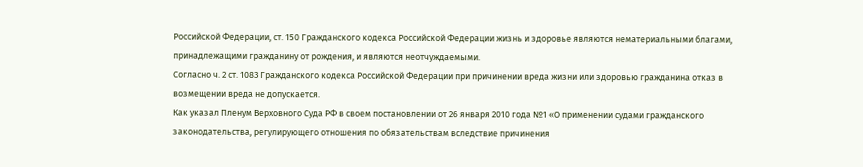Российской Федерации, ст. 150 Гражданского кодекса Российской Федерации жизнь и здоровье являются нематериальными благами, принадлежащими гражданину от рождения, и являются неотчуждаемыми.
Согласно ч. 2 ст. 1083 Гражданского кодекса Российской Федерации при причинении вреда жизни или здоровью гражданина отказ в возмещении вреда не допускается.
Как указал Пленум Верховного Суда РФ в своем постановлении от 26 января 2010 года №1 «О применении судами гражданского законодательства, регулирующего отношения по обязательствам вследствие причинения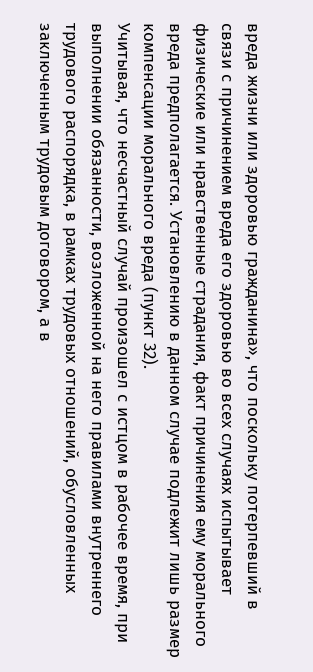вреда жизни или здоровью гражданина», что поскольку потерпевший в связи с причинением вреда его здоровью во всех случаях испытывает физические или нравственные страдания, факт причинения ему морального вреда предполагается. Установлению в данном случае подлежит лишь размер компенсации морального вреда (пункт 32).
Учитывая, что несчастный случай произошел с истцом в рабочее время, при выполнении обязанности, возложенной на него правилами внутреннего трудового распорядка, в рамках трудовых отношений, обусловленных заключенным трудовым договором, а в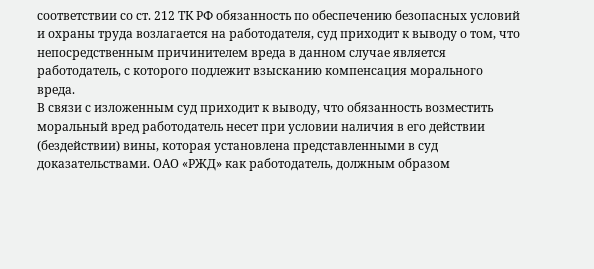соответствии со ст. 212 ТК РФ обязанность по обеспечению безопасных условий и охраны труда возлагается на работодателя, суд приходит к выводу о том, что непосредственным причинителем вреда в данном случае является работодатель, с которого подлежит взысканию компенсация морального вреда.
В связи с изложенным суд приходит к выводу, что обязанность возместить моральный вред работодатель несет при условии наличия в его действии (бездействии) вины, которая установлена представленными в суд доказательствами. ОАО «РЖД» как работодатель, должным образом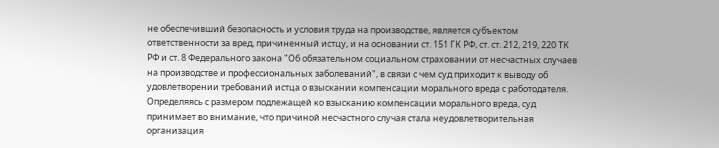не обеспечивший безопасность и условия труда на производстве, является субъектом ответственности за вред, причиненный истцу, и на основании ст. 151 ГК РФ, ст. ст. 212, 219, 220 ТК РФ и ст. 8 Федерального закона "Об обязательном социальном страховании от несчастных случаев на производстве и профессиональных заболеваний", в связи с чем суд приходит к выводу об удовлетворении требований истца о взыскании компенсации морального вреда с работодателя.
Определяясь с размером подлежащей ко взысканию компенсации морального вреда, суд принимает во внимание, что причиной несчастного случая стала неудовлетворительная организация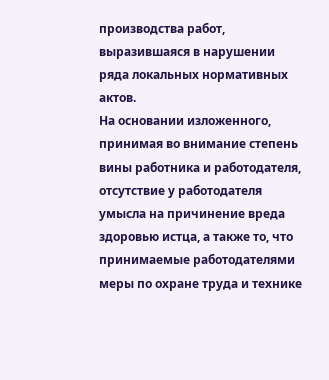производства работ, выразившаяся в нарушении ряда локальных нормативных актов.
На основании изложенного, принимая во внимание степень вины работника и работодателя, отсутствие у работодателя умысла на причинение вреда здоровью истца, а также то, что принимаемые работодателями меры по охране труда и технике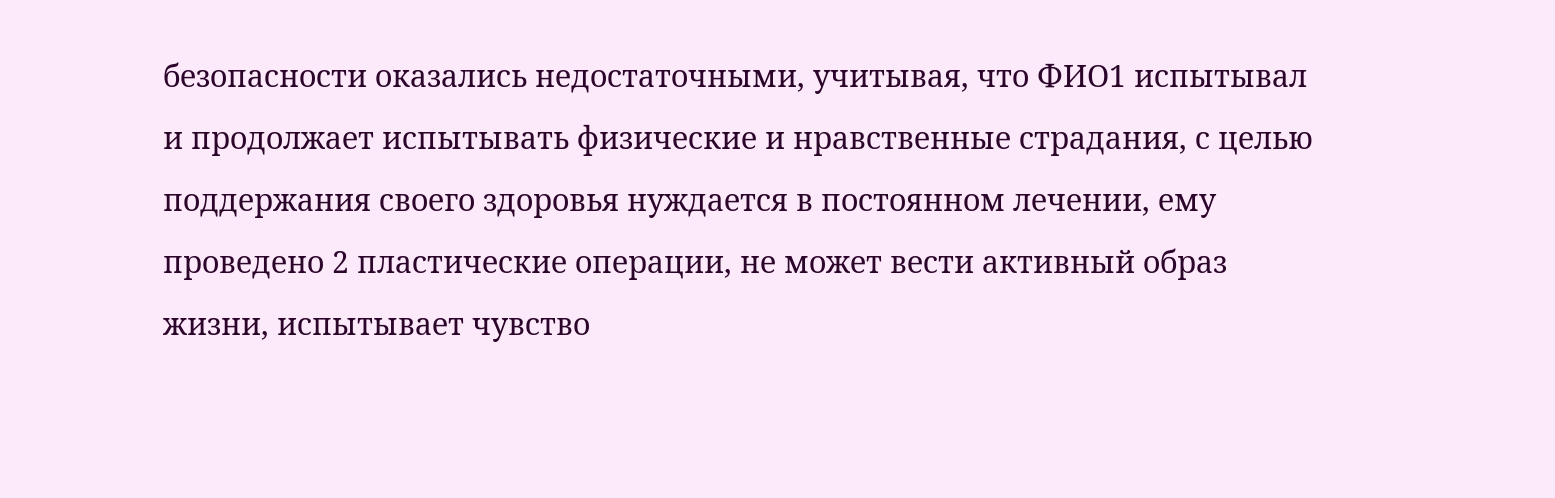безопасности оказались недостаточными, учитывая, что ФИО1 испытывал и продолжает испытывать физические и нравственные страдания, с целью поддержания своего здоровья нуждается в постоянном лечении, ему проведено 2 пластические операции, не может вести активный образ жизни, испытывает чувство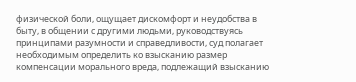физической боли, ощущает дискомфорт и неудобства в быту, в общении с другими людьми, руководствуясь принципами разумности и справедливости, суд полагает необходимым определить ко взысканию размер компенсации морального вреда, подлежащий взысканию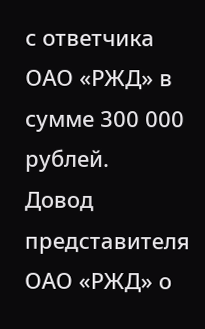с ответчика ОАО «РЖД» в сумме 300 000 рублей.
Довод представителя ОАО «РЖД» о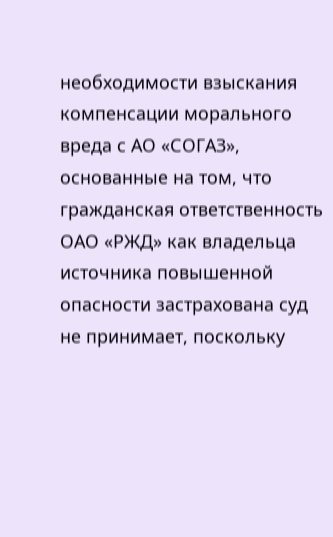необходимости взыскания компенсации морального вреда с АО «СОГАЗ», основанные на том, что гражданская ответственность ОАО «РЖД» как владельца источника повышенной опасности застрахована суд не принимает, поскольку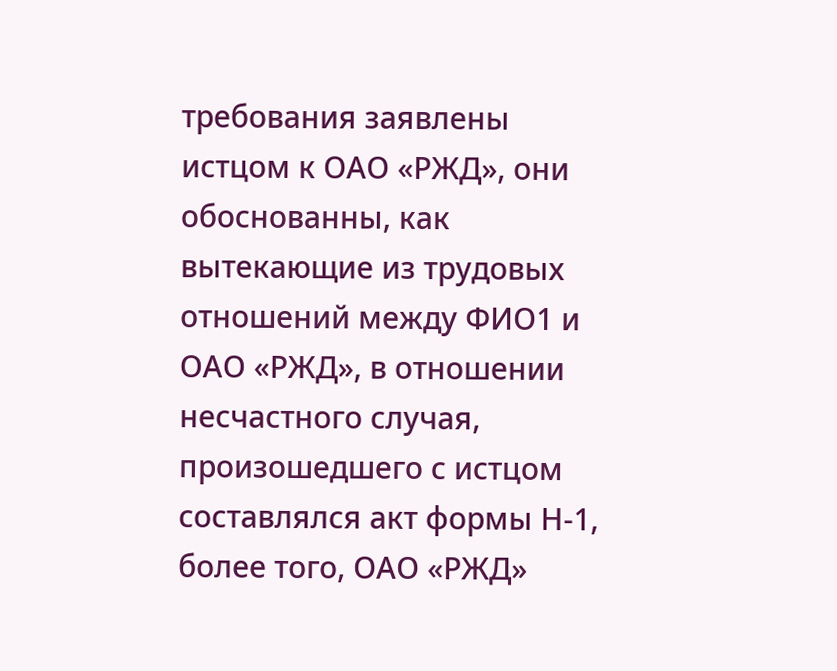требования заявлены истцом к ОАО «РЖД», они обоснованны, как вытекающие из трудовых отношений между ФИО1 и ОАО «РЖД», в отношении несчастного случая, произошедшего с истцом составлялся акт формы Н-1, более того, ОАО «РЖД»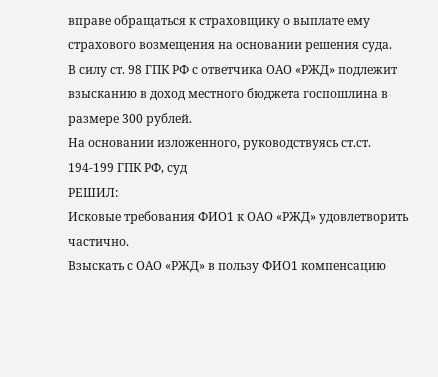вправе обращаться к страховщику о выплате ему страхового возмещения на основании решения суда.
В силу ст. 98 ГПК РФ с ответчика ОАО «РЖД» подлежит взысканию в доход местного бюджета госпошлина в размере 300 рублей.
На основании изложенного, руководствуясь ст.ст. 194-199 ГПК РФ, суд
РЕШИЛ:
Исковые требования ФИО1 к ОАО «РЖД» удовлетворить частично.
Взыскать с ОАО «РЖД» в пользу ФИО1 компенсацию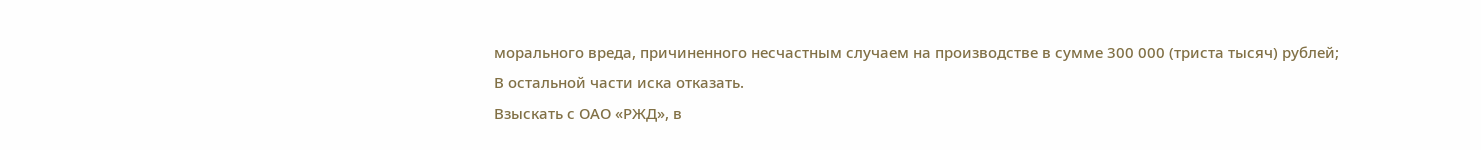морального вреда, причиненного несчастным случаем на производстве в сумме 300 000 (триста тысяч) рублей;
В остальной части иска отказать.
Взыскать с ОАО «РЖД», в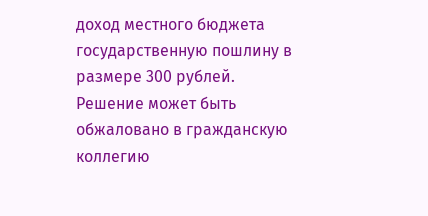доход местного бюджета государственную пошлину в размере 300 рублей.
Решение может быть обжаловано в гражданскую коллегию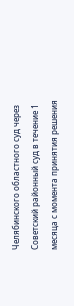Челябинского областного суд через Советский районный суд в течение 1 месяца с момента принятия решения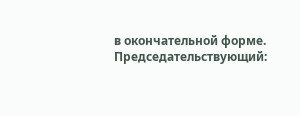в окончательной форме.
Председательствующий: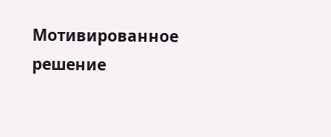Мотивированное решение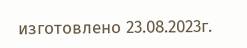изготовлено 23.08.2023г.